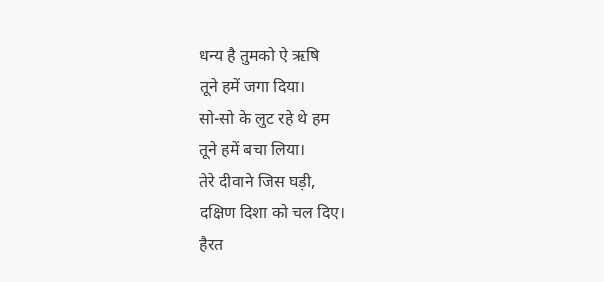धन्य है तुमको ऐ ऋषि
तूने हमें जगा दिया।
सो-सो के लुट रहे थे हम
तूने हमें बचा लिया।
तेरे दीवाने जिस घड़ी,
दक्षिण दिशा को चल दिए।
हैरत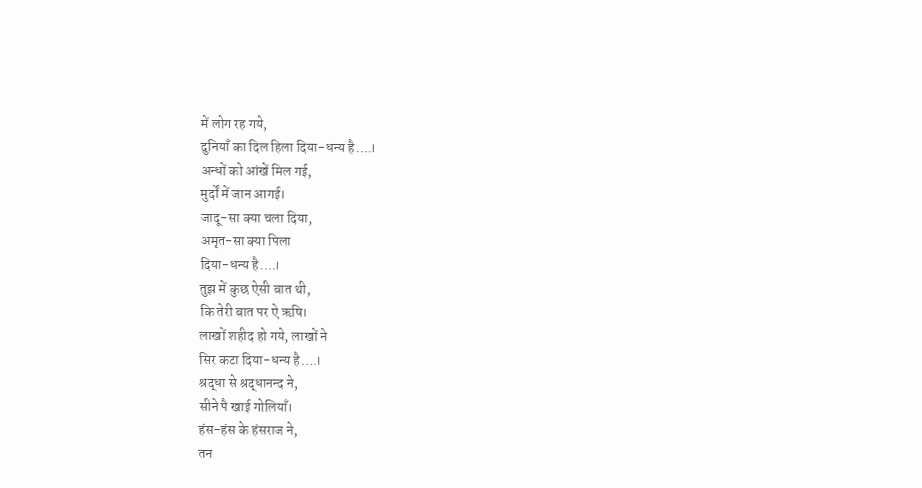में लोग रह गये,
दुनियाँ का दिल हिला दिया-धन्य है….।
अन्धों को आंखें मिल गई,
मुर्दों में जान आगई।
जादू-सा क्या चला दिया,
अमृत-सा क्या पिला
दिया-धन्य है….।
तुझ में कुछ ऐसी बात थी,
कि तेरी बात पर ऐ ऋषि।
लाखों शहीद हो गये, लाखों ने
सिर कटा दिया-धन्य है….।
श्रद्धा से श्रद्धानन्द ने,
सीने पै खाई गोलियाँ।
हंस-हंस के हंसराज ने,
तन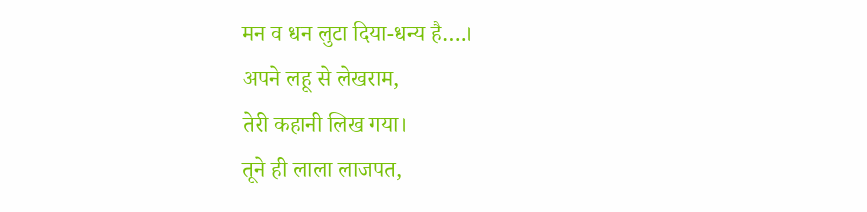मन व धन लुटा दिया-धन्य है….।
अपने लहू से लेखराम,
तेरी कहानी लिख गया।
तूने ही लाला लाजपत,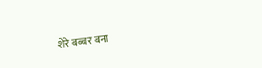शेरे बब्बर बना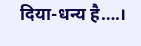दिया-धन्य है….।